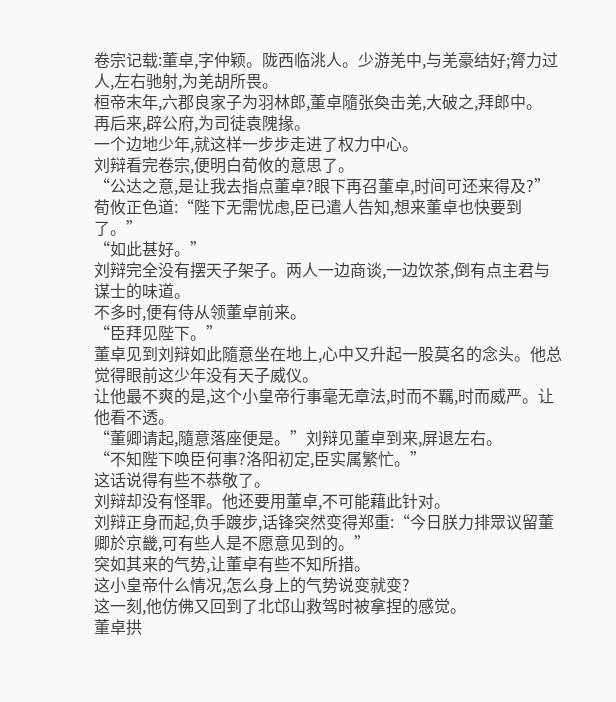卷宗记载:董卓,字仲颖。陇西临洮人。少游羌中,与羌豪结好;膂力过人,左右驰射,为羌胡所畏。
桓帝末年,六郡良家子为羽林郎,董卓隨张奐击羌,大破之,拜郎中。
再后来,辟公府,为司徒袁隗掾。
一个边地少年,就这样一步步走进了权力中心。
刘辩看完卷宗,便明白荀攸的意思了。
“公达之意,是让我去指点董卓?眼下再召董卓,时间可还来得及?”
荀攸正色道:“陛下无需忧虑,臣已遣人告知,想来董卓也快要到了。”
“如此甚好。”
刘辩完全没有摆天子架子。两人一边商谈,一边饮茶,倒有点主君与谋士的味道。
不多时,便有侍从领董卓前来。
“臣拜见陛下。”
董卓见到刘辩如此隨意坐在地上,心中又升起一股莫名的念头。他总觉得眼前这少年没有天子威仪。
让他最不爽的是,这个小皇帝行事毫无章法,时而不羈,时而威严。让他看不透。
“董卿请起,隨意落座便是。”刘辩见董卓到来,屏退左右。
“不知陛下唤臣何事?洛阳初定,臣实属繁忙。”
这话说得有些不恭敬了。
刘辩却没有怪罪。他还要用董卓,不可能藉此针对。
刘辩正身而起,负手踱步,话锋突然变得郑重:“今日朕力排眾议留董卿於京畿,可有些人是不愿意见到的。”
突如其来的气势,让董卓有些不知所措。
这小皇帝什么情况,怎么身上的气势说变就变?
这一刻,他仿佛又回到了北邙山救驾时被拿捏的感觉。
董卓拱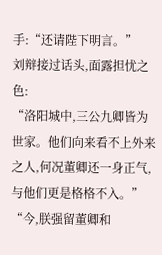手:“还请陛下明言。”
刘辩接过话头,面露担忧之色:
“洛阳城中,三公九卿皆为世家。他们向来看不上外来之人,何况董卿还一身正气,与他们更是格格不入。”
“今,朕强留董卿和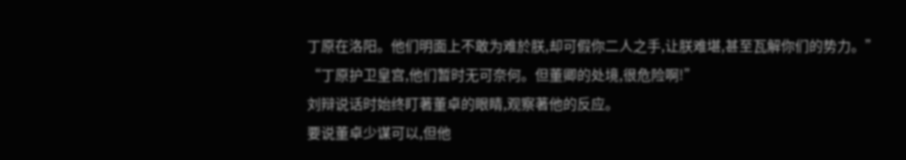丁原在洛阳。他们明面上不敢为难於朕,却可假你二人之手,让朕难堪,甚至瓦解你们的势力。”
“丁原护卫皇宫,他们暂时无可奈何。但董卿的处境,很危险啊!”
刘辩说话时始终盯著董卓的眼睛,观察著他的反应。
要说董卓少谋可以,但他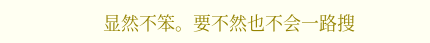显然不笨。要不然也不会一路搜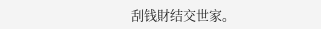刮钱財结交世家。